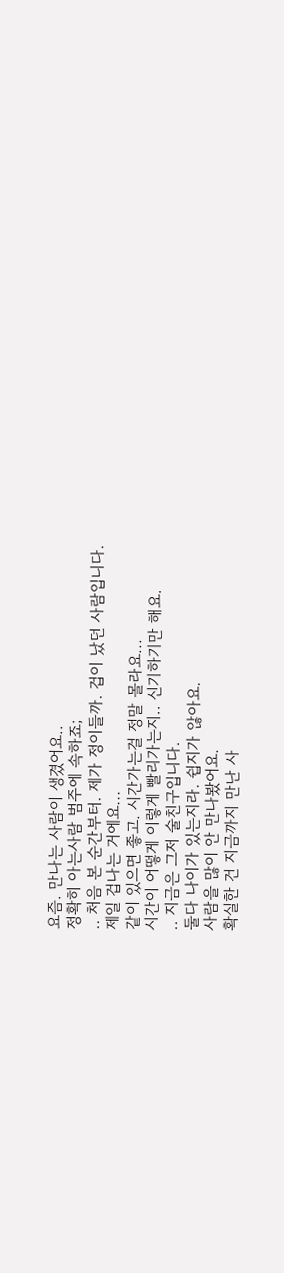요즘. 만나는 사람이 생겼어요..
정확히 아는사람 범주에 속하죠;
.. 처음 본 순간부터. 제가 정이들까. 겁이 났던 사람입니다.
제일 겁나는 거에요...
같이 있으면 좋고. 시간가는걸 정말 몰라요...
시간이 어떻게 이렇게 빨리가는지.. 신기하기만 해요.
.. 지금은 그저 술친구입니다.
둘다 나이가 있는지라. 쉽지가 않아요.
사람을 많이 안 만나봤어요.
확실한 건 지금까지 만난 사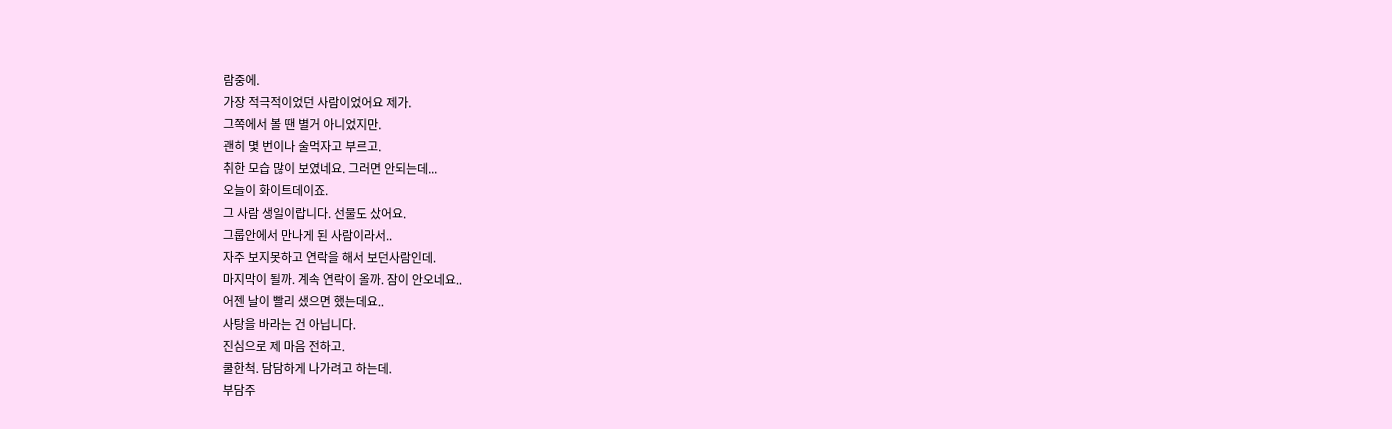람중에.
가장 적극적이었던 사람이었어요 제가.
그쪽에서 볼 땐 별거 아니었지만.
괜히 몇 번이나 술먹자고 부르고.
취한 모습 많이 보였네요. 그러면 안되는데...
오늘이 화이트데이죠.
그 사람 생일이랍니다. 선물도 샀어요.
그룹안에서 만나게 된 사람이라서..
자주 보지못하고 연락을 해서 보던사람인데.
마지막이 될까. 계속 연락이 올까. 잠이 안오네요..
어젠 날이 빨리 샜으면 했는데요..
사탕을 바라는 건 아닙니다.
진심으로 제 마음 전하고.
쿨한척. 담담하게 나가려고 하는데.
부담주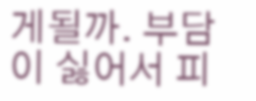게될까. 부담이 싫어서 피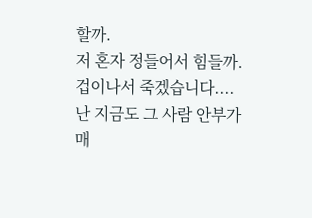할까.
저 혼자 정들어서 힘들까.
겁이나서 죽겠습니다....
난 지금도 그 사람 안부가 매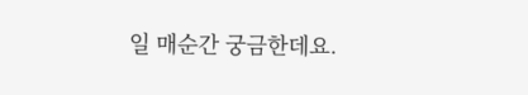일 매순간 궁금한데요.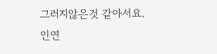그러지않은것 같아서요.
인연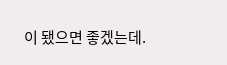이 됐으면 좋겠는데.